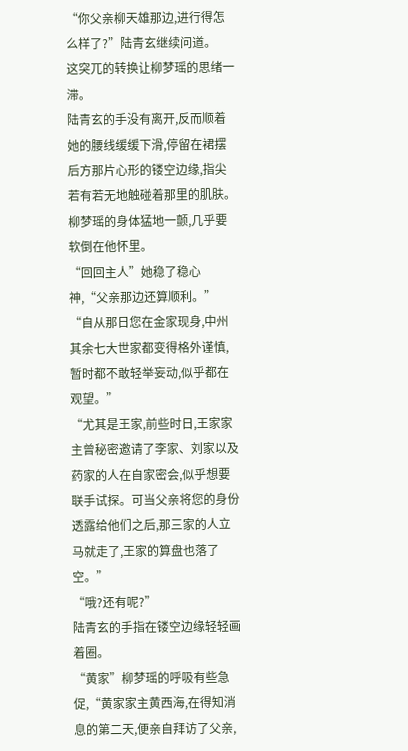“你父亲柳天雄那边,进行得怎么样了?”陆青玄继续问道。
这突兀的转换让柳梦瑶的思绪一滞。
陆青玄的手没有离开,反而顺着她的腰线缓缓下滑,停留在裙摆后方那片心形的镂空边缘,指尖若有若无地触碰着那里的肌肤。
柳梦瑶的身体猛地一颤,几乎要软倒在他怀里。
“回回主人”她稳了稳心神,“父亲那边还算顺利。”
“自从那日您在金家现身,中州其余七大世家都变得格外谨慎,暂时都不敢轻举妄动,似乎都在观望。”
“尤其是王家,前些时日,王家家主曾秘密邀请了李家、刘家以及药家的人在自家密会,似乎想要联手试探。可当父亲将您的身份透露给他们之后,那三家的人立马就走了,王家的算盘也落了空。”
“哦?还有呢?”
陆青玄的手指在镂空边缘轻轻画着圈。
“黄家”柳梦瑶的呼吸有些急促,“黄家家主黄西海,在得知消息的第二天,便亲自拜访了父亲,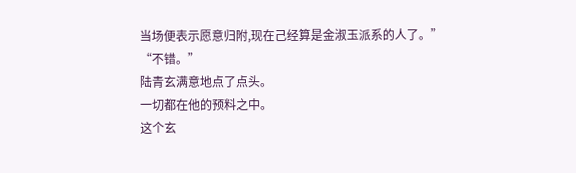当场便表示愿意归附,现在己经算是金淑玉派系的人了。”
“不错。”
陆青玄满意地点了点头。
一切都在他的预料之中。
这个玄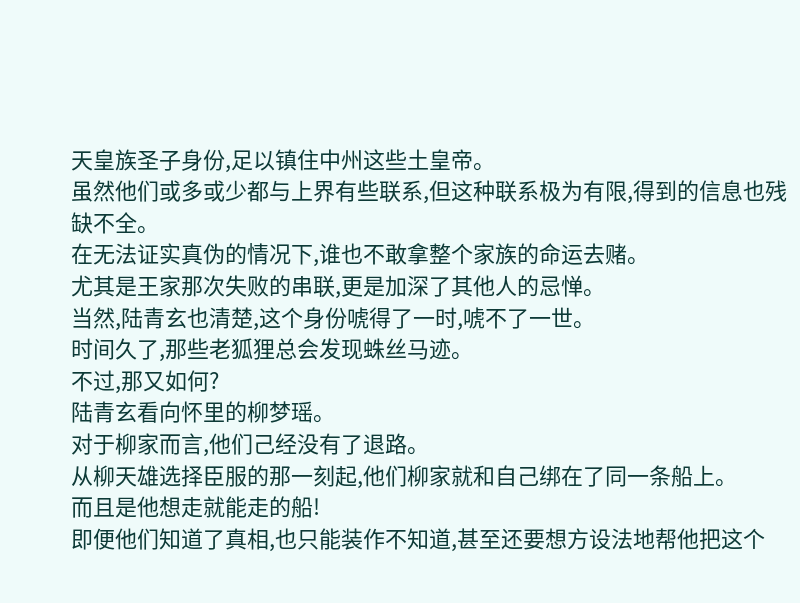天皇族圣子身份,足以镇住中州这些土皇帝。
虽然他们或多或少都与上界有些联系,但这种联系极为有限,得到的信息也残缺不全。
在无法证实真伪的情况下,谁也不敢拿整个家族的命运去赌。
尤其是王家那次失败的串联,更是加深了其他人的忌惮。
当然,陆青玄也清楚,这个身份唬得了一时,唬不了一世。
时间久了,那些老狐狸总会发现蛛丝马迹。
不过,那又如何?
陆青玄看向怀里的柳梦瑶。
对于柳家而言,他们己经没有了退路。
从柳天雄选择臣服的那一刻起,他们柳家就和自己绑在了同一条船上。
而且是他想走就能走的船!
即便他们知道了真相,也只能装作不知道,甚至还要想方设法地帮他把这个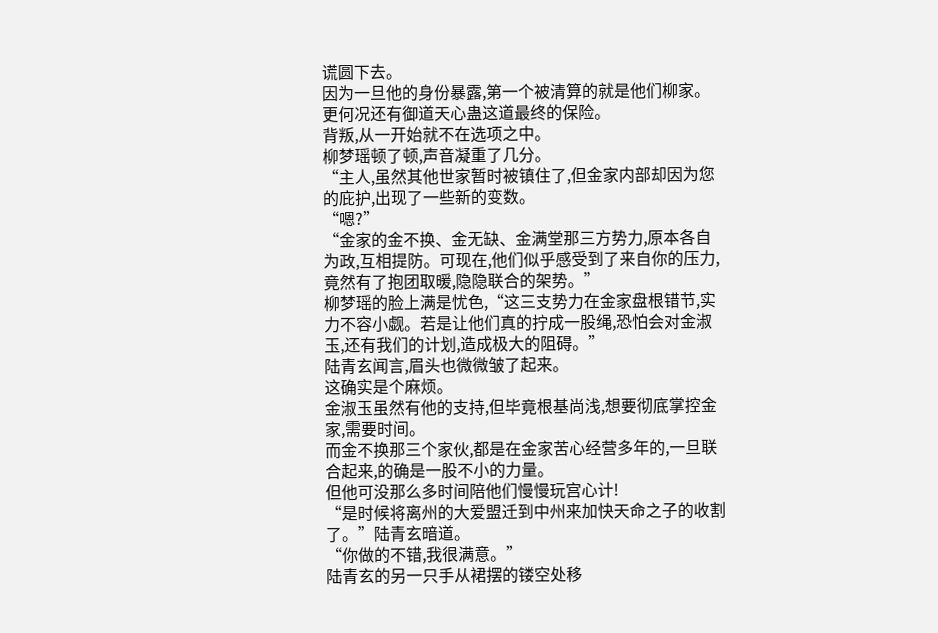谎圆下去。
因为一旦他的身份暴露,第一个被清算的就是他们柳家。
更何况还有御道天心蛊这道最终的保险。
背叛,从一开始就不在选项之中。
柳梦瑶顿了顿,声音凝重了几分。
“主人,虽然其他世家暂时被镇住了,但金家内部却因为您的庇护,出现了一些新的变数。
“嗯?”
“金家的金不换、金无缺、金满堂那三方势力,原本各自为政,互相提防。可现在,他们似乎感受到了来自你的压力,竟然有了抱团取暖,隐隐联合的架势。”
柳梦瑶的脸上满是忧色,“这三支势力在金家盘根错节,实力不容小觑。若是让他们真的拧成一股绳,恐怕会对金淑玉,还有我们的计划,造成极大的阻碍。”
陆青玄闻言,眉头也微微皱了起来。
这确实是个麻烦。
金淑玉虽然有他的支持,但毕竟根基尚浅,想要彻底掌控金家,需要时间。
而金不换那三个家伙,都是在金家苦心经营多年的,一旦联合起来,的确是一股不小的力量。
但他可没那么多时间陪他们慢慢玩宫心计!
“是时候将离州的大爱盟迁到中州来加快天命之子的收割了。”陆青玄暗道。
“你做的不错,我很满意。”
陆青玄的另一只手从裙摆的镂空处移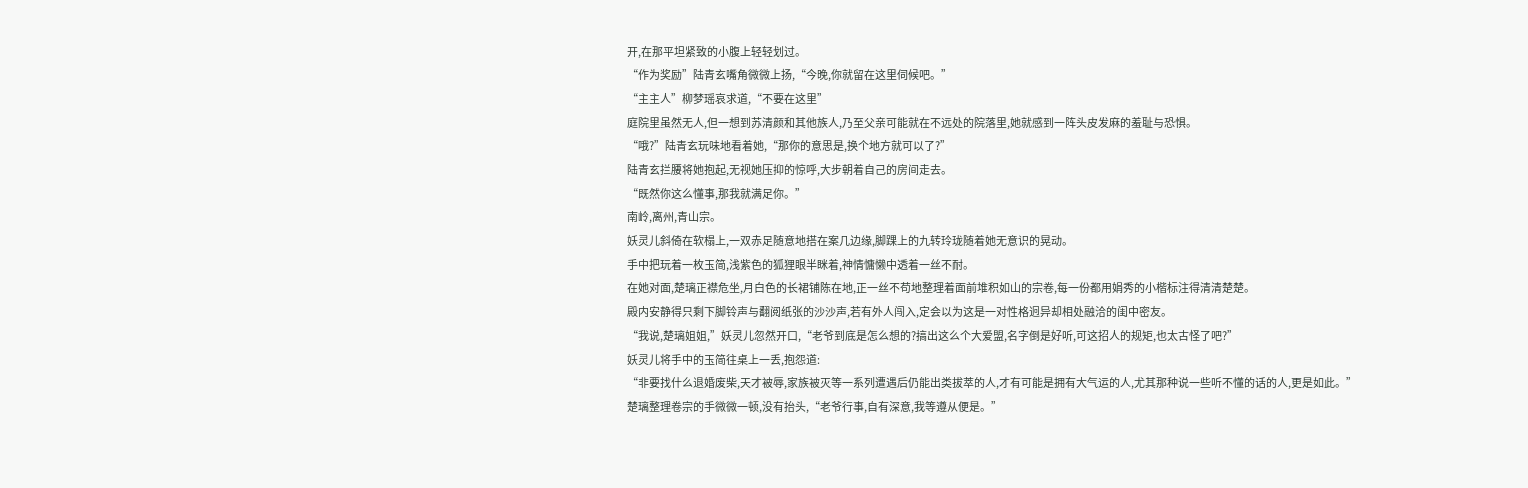开,在那平坦紧致的小腹上轻轻划过。
“作为奖励”陆青玄嘴角微微上扬,“今晚,你就留在这里伺候吧。”
“主主人”柳梦瑶哀求道,“不要在这里”
庭院里虽然无人,但一想到苏清颜和其他族人,乃至父亲可能就在不远处的院落里,她就感到一阵头皮发麻的羞耻与恐惧。
“哦?”陆青玄玩味地看着她,“那你的意思是,换个地方就可以了?”
陆青玄拦腰将她抱起,无视她压抑的惊呼,大步朝着自己的房间走去。
“既然你这么懂事,那我就满足你。”
南岭,离州,青山宗。
妖灵儿斜倚在软榻上,一双赤足随意地搭在案几边缘,脚踝上的九转玲珑随着她无意识的晃动。
手中把玩着一枚玉简,浅紫色的狐狸眼半眯着,神情慵懒中透着一丝不耐。
在她对面,楚璃正襟危坐,月白色的长裙铺陈在地,正一丝不苟地整理着面前堆积如山的宗卷,每一份都用娟秀的小楷标注得清清楚楚。
殿内安静得只剩下脚铃声与翻阅纸张的沙沙声,若有外人闯入,定会以为这是一对性格迥异却相处融洽的闺中密友。
“我说,楚璃姐姐,”妖灵儿忽然开口,“老爷到底是怎么想的?搞出这么个大爱盟,名字倒是好听,可这招人的规矩,也太古怪了吧?”
妖灵儿将手中的玉简往桌上一丢,抱怨道:
“非要找什么退婚废柴,天才被辱,家族被灭等一系列遭遇后仍能出类拔萃的人,才有可能是拥有大气运的人,尤其那种说一些听不懂的话的人,更是如此。”
楚璃整理卷宗的手微微一顿,没有抬头,“老爷行事,自有深意,我等遵从便是。”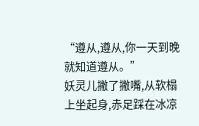“遵从,遵从,你一天到晚就知道遵从。”
妖灵儿撇了撇嘴,从软榻上坐起身,赤足踩在冰凉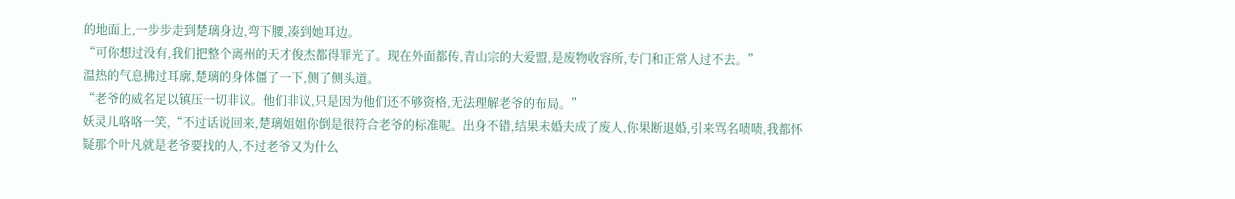的地面上,一步步走到楚璃身边,弯下腰,凑到她耳边。
“可你想过没有,我们把整个离州的天才俊杰都得罪光了。现在外面都传,青山宗的大爱盟,是废物收容所,专门和正常人过不去。”
温热的气息拂过耳廓,楚璃的身体僵了一下,侧了侧头道。
“老爷的威名足以镇压一切非议。他们非议,只是因为他们还不够资格,无法理解老爷的布局。”
妖灵儿咯咯一笑,“不过话说回来,楚璃姐姐你倒是很符合老爷的标准呢。出身不错,结果未婚夫成了废人,你果断退婚,引来骂名啧啧,我都怀疑那个叶凡就是老爷要找的人,不过老爷又为什么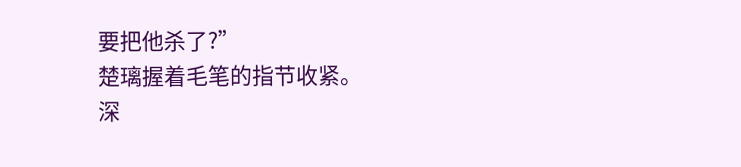要把他杀了?”
楚璃握着毛笔的指节收紧。
深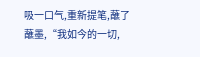吸一口气,重新提笔,蘸了蘸墨,“我如今的一切,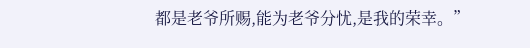都是老爷所赐,能为老爷分忧,是我的荣幸。”